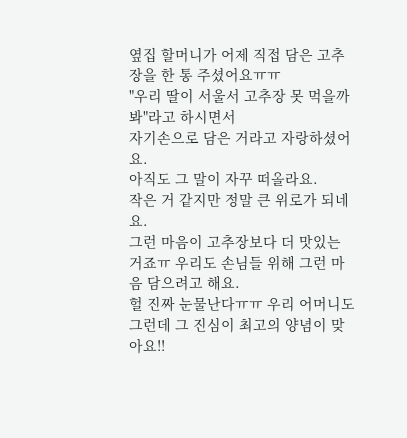옆집 할머니가 어제 직접 담은 고추장을 한 통 주셨어요ㅠㅠ
"우리 딸이 서울서 고추장 못 먹을까봐"라고 하시면서
자기손으로 담은 거라고 자랑하셨어요.
아직도 그 말이 자꾸 떠올라요.
작은 거 같지만 정말 큰 위로가 되네요.
그런 마음이 고추장보다 더 맛있는 거죠ㅠ 우리도 손님들 위해 그런 마음 담으려고 해요.
헐 진짜 눈물난다ㅠㅠ 우리 어머니도 그런데 그 진심이 최고의 양념이 맞아요!!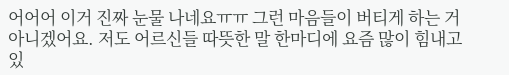어어어 이거 진짜 눈물 나네요ㅠㅠ 그런 마음들이 버티게 하는 거 아니겠어요. 저도 어르신들 따뜻한 말 한마디에 요즘 많이 힘내고 있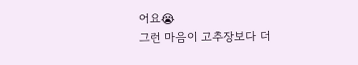어요😭
그런 마음이 고추장보다 더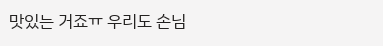맛있는 거죠ㅠ 우리도 손님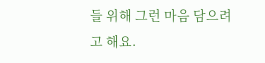들 위해 그런 마음 담으려고 해요.